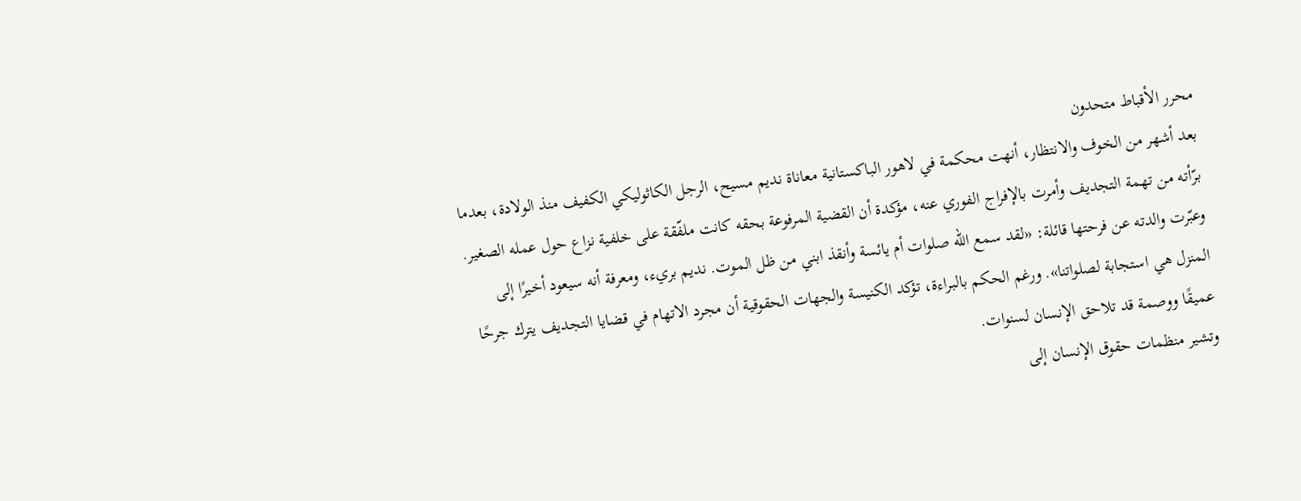محرر الأقباط متحدون
بعد أشهر من الخوف والانتظار، أنهت محكمة في لاهور الباكستانية معاناة نديم مسيح، الرجل الكاثوليكي الكفيف منذ الولادة، بعدما برّأته من تهمة التجديف وأمرت بالإفراج الفوري عنه، مؤكدة أن القضية المرفوعة بحقه كانت ملفّقة على خلفية نزاع حول عمله الصغير.
وعبّرت والدته عن فرحتها قائلة: «لقد سمع الله صلوات أم يائسة وأنقذ ابني من ظل الموت. نديم بريء، ومعرفة أنه سيعود أخيرًا إلى المنزل هي استجابة لصلواتنا». ورغم الحكم بالبراءة، تؤكد الكنيسة والجهات الحقوقية أن مجرد الاتهام في قضايا التجديف يترك جرحًا عميقًا ووصمة قد تلاحق الإنسان لسنوات.
وتشير منظمات حقوق الإنسان إلى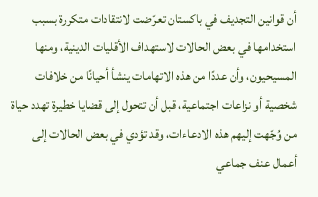أن قوانين التجديف في باكستان تعرّضت لانتقادات متكررة بسبب استخدامها في بعض الحالات لاستهداف الأقليات الدينية، ومنها المسيحيون، وأن عددًا من هذه الاتهامات ينشأ أحيانًا من خلافات شخصية أو نزاعات اجتماعية، قبل أن تتحول إلى قضايا خطيرة تهدد حياة من وُجّهت إليهم هذه الادعاءات، وقد تؤدي في بعض الحالات إلى أعمال عنف جماعي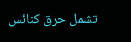تشمل حرق كنائس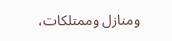ومنازل وممتلكات،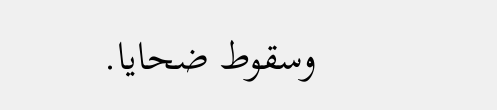وسقوط ضحايا.